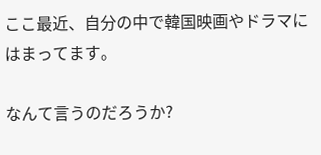ここ最近、自分の中で韓国映画やドラマにはまってます。

なんて言うのだろうか?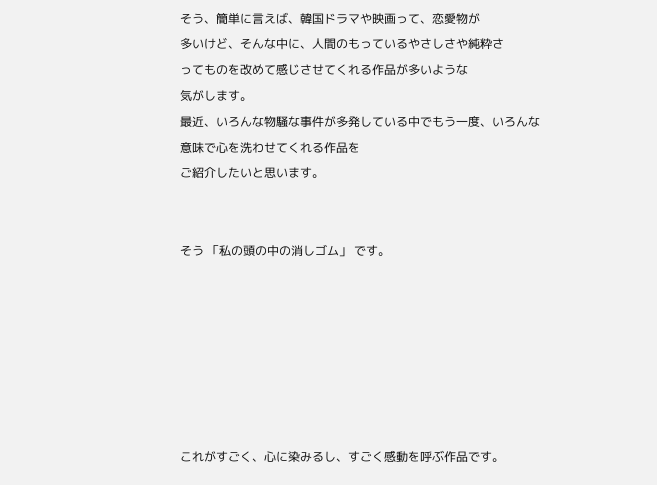そう、簡単に言えば、韓国ドラマや映画って、恋愛物が
多いけど、そんな中に、人間のもっているやさしさや純粋さ
ってものを改めて感じさせてくれる作品が多いような
気がします。
最近、いろんな物騒な事件が多発している中でもう一度、いろんな
意味で心を洗わせてくれる作品を
ご紹介したいと思います。


そう 「私の頭の中の消しゴム」 です。







これがすごく、心に染みるし、すごく感動を呼ぶ作品です。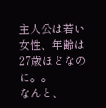主人公は若い女性、年齢は27歳ほどなのに。。
なんと、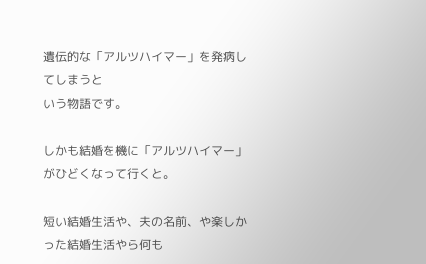遺伝的な「アルツハイマー」を発病してしまうと
いう物語です。

しかも結婚を機に「アルツハイマー」がひどくなって行くと。

短い結婚生活や、夫の名前、や楽しかった結婚生活やら何も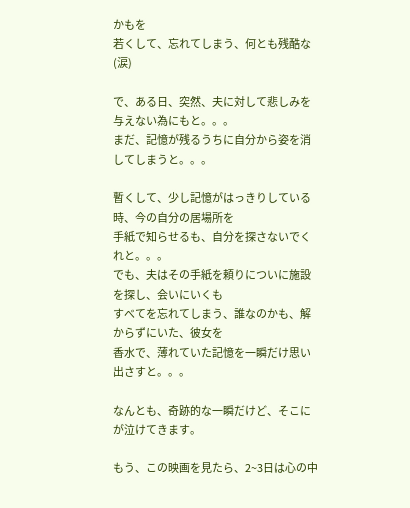かもを
若くして、忘れてしまう、何とも残酷な(涙)

で、ある日、突然、夫に対して悲しみを与えない為にもと。。。
まだ、記憶が残るうちに自分から姿を消してしまうと。。。

暫くして、少し記憶がはっきりしている時、今の自分の居場所を
手紙で知らせるも、自分を探さないでくれと。。。
でも、夫はその手紙を頼りについに施設を探し、会いにいくも
すべてを忘れてしまう、誰なのかも、解からずにいた、彼女を
香水で、薄れていた記憶を一瞬だけ思い出さすと。。。

なんとも、奇跡的な一瞬だけど、そこにが泣けてきます。

もう、この映画を見たら、2~3日は心の中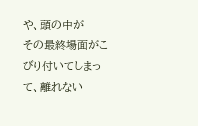や、頭の中が
その最終場面がこびり付いてしまって、離れない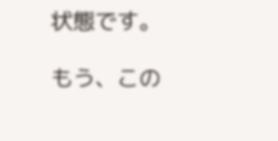状態です。

もう、この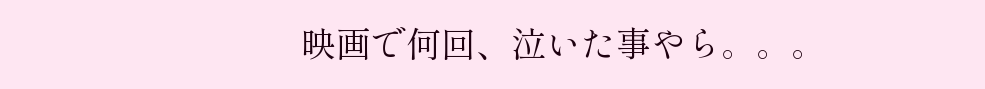映画で何回、泣いた事やら。。。